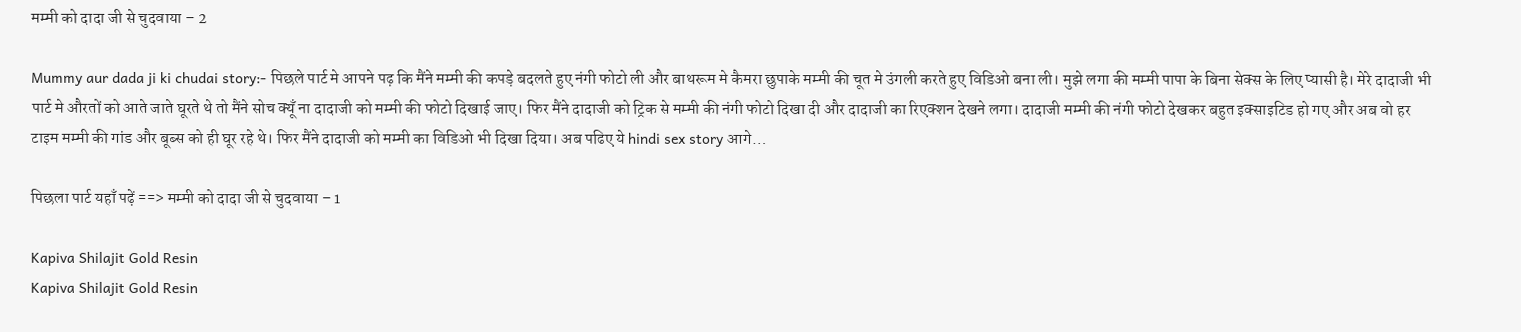मम्मी को दादा जी से चुदवाया – 2

Mummy aur dada ji ki chudai story:- पिछले पार्ट मे आपने पढ़ कि मैंने मम्मी की कपड़े बदलते हुए नंगी फोटो ली और बाथरूम मे कैमरा छुपाके मम्मी की चूत मे उंगली करते हुए विडिओ बना ली। मुझे लगा की मम्मी पापा के बिना सेक्स के लिए प्यासी है। मेरे दादाजी भी पार्ट मे औरतों को आते जाते घूरते थे तो मैंने सोच क्यूँ ना दादाजी को मम्मी की फोटो दिखाई जाए। फिर मैंने दादाजी को ट्रिक से मम्मी की नंगी फोटो दिखा दी और दादाजी का रिएक्शन देखने लगा। दादाजी मम्मी की नंगी फोटो देखकर बहुत इक्साइटिड हो गए और अब वो हर टाइम मम्मी की गांड और बूब्स को ही घूर रहे थे। फिर मैंने दादाजी को मम्मी का विडिओ भी दिखा दिया। अब पढिए ये hindi sex story आगे…

पिछला पार्ट यहाँ पढ़ें ==> मम्मी को दादा जी से चुदवाया – 1

Kapiva Shilajit Gold Resin
Kapiva Shilajit Gold Resin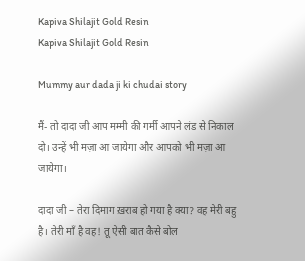Kapiva Shilajit Gold Resin
Kapiva Shilajit Gold Resin

Mummy aur dada ji ki chudai story

मैं- तो दादा जी आप मम्मी की गर्मी आपने लंड से निकाल दो। उन्हें भी मज़ा आ जायेगा और आपको भी मज़ा आ जायेगा।

दादा जी – तेरा दिमाग ख़राब हो गया है क्या? वह मेरी बहु है। तेरी माँ है वह! तू ऐसी बात कैसे बोल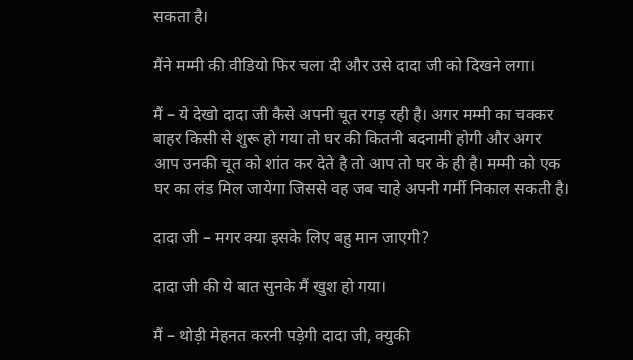सकता है।

मैंने मम्मी की वीडियो फिर चला दी और उसे दादा जी को दिखने लगा।

मैं – ये देखो दादा जी कैसे अपनी चूत रगड़ रही है। अगर मम्मी का चक्कर बाहर किसी से शुरू हो गया तो घर की कितनी बदनामी होगी और अगर आप उनकी चूत को शांत कर देते है तो आप तो घर के ही है। मम्मी को एक घर का लंड मिल जायेगा जिससे वह जब चाहे अपनी गर्मी निकाल सकती है।

दादा जी – मगर क्या इसके लिए बहु मान जाएगी?

दादा जी की ये बात सुनके मैं खुश हो गया।

मैं – थोड़ी मेहनत करनी पड़ेगी दादा जी, क्युकी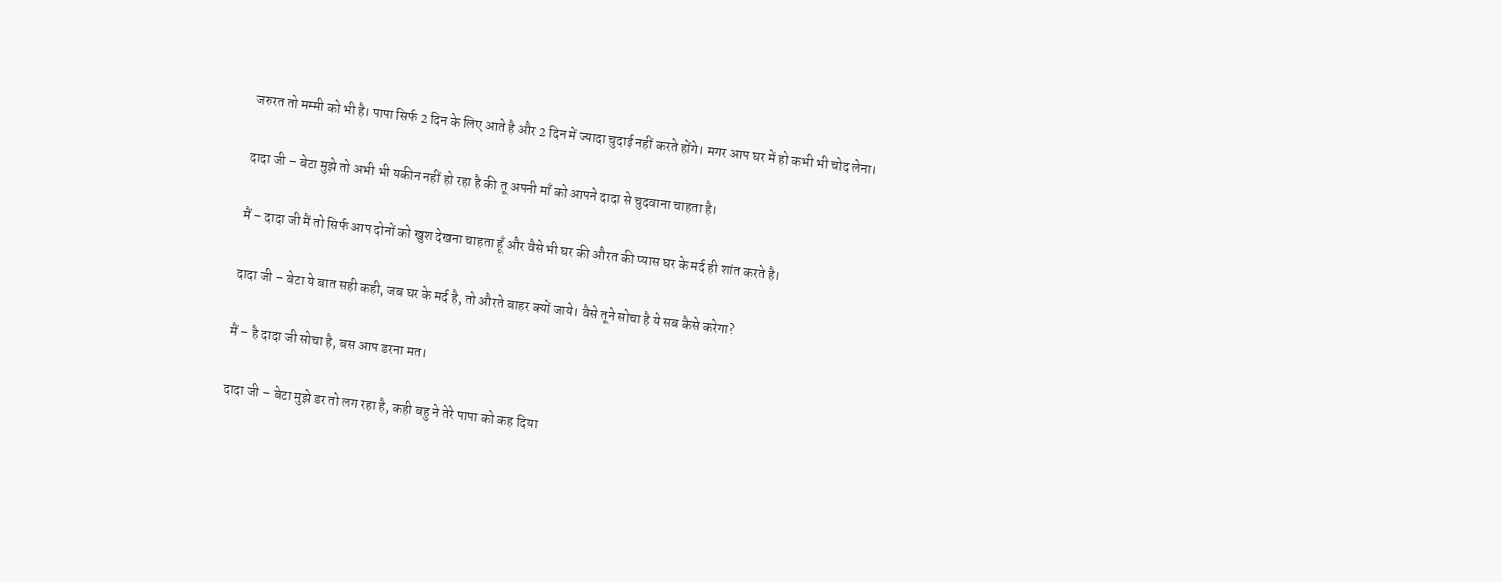जरुरत तो मम्मी को भी है। पापा सिर्फ 2 दिन के लिए आते है और 2 दिन में ज्यादा चुदाई नहीं करते होंगे। मगर आप घर में हो कभी भी चोद लेना।

दादा जी – बेटा मुझे तो अभी भी यकीन नहीं हो रहा है की तू अपनी माँ को आपने दादा से चुदवाना चाहता है।

मैं – दादा जी मैं तो सिर्फ आप दोनों को खुश देखना चाहता हूँ और वैसे भी घर की औरत की प्यास घर के मर्द ही शांत करते है।

दादा जी – बेटा ये बात सही कही, जब घर के मर्द है, तो औरते बाहर क्यों जाये। वैसे तूने सोचा है ये सब कैसे करेगा?

मैं – है दादा जी सोचा है, बस आप डरना मत।

दादा जी – बेटा मुझे डर तो लग रहा है, कही बहु ने तेरे पापा को कह दिया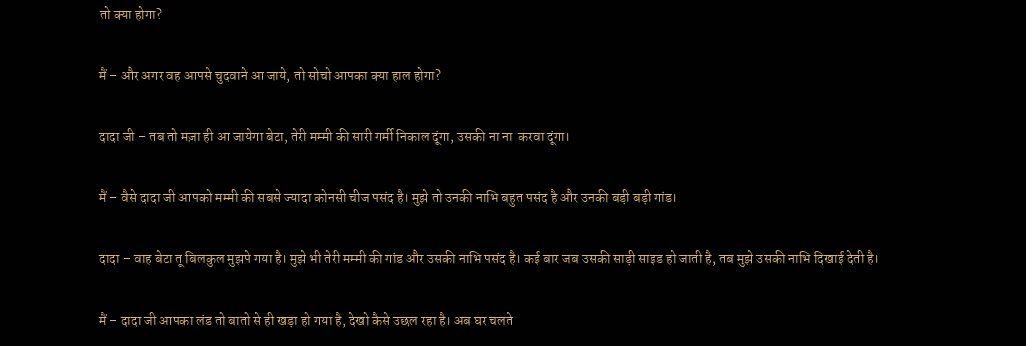तो क्या होगा?

मैं – और अगर वह आपसे चुदवाने आ जाये, तो सोचो आपका क्या हाल होगा?

दादा जी – तब तो मज़ा ही आ जायेगा बेटा, तेरी मम्मी की सारी गर्मी निकाल दूंगा, उसकी ना ना  करवा दूंगा।

मैं – वैसे दादा जी आपको मम्मी की सबसे ज्यादा कोनसी चीज पसंद है। मुझे तो उनकी नाभि बहुत पसंद है और उनकी बड़ी बड़ी गांड।

दादा – वाह बेटा तू बिलकुल मुझपे गया है। मुझे भी तेरी मम्मी की गांड और उसकी नाभि पसंद है। कई बार जब उसकी साड़ी साइड हो जाती है, तब मुझे उसकी नाभि दिखाई देती है।

मैं – दादा जी आपका लंड तो बातो से ही खड़ा हो गया है, देखो कैसे उछल रहा है। अब घर चलते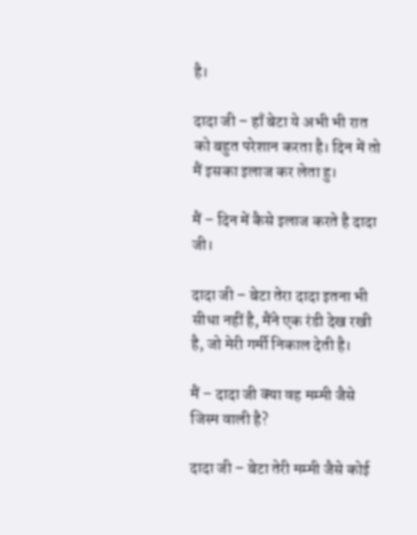है।

दादा जी – हाँ बेटा ये अभी भी रात को बहुत परेशान करता है। दिन में तो मैं इसका इलाज कर लेता हु।

मैं – दिन में कैसे इलाज करते है दादा जी।

दादा जी – बेटा तेरा दादा इतना भी सीधा नहीं है, मैंने एक रंडी देख रखी है, जो मेरी गर्मी निकाल देती है।

मैं – दादा जी क्या वह मम्मी जैसे जिस्म वाली है?

दादा जी – बेटा तेरी मम्मी जैसे कोई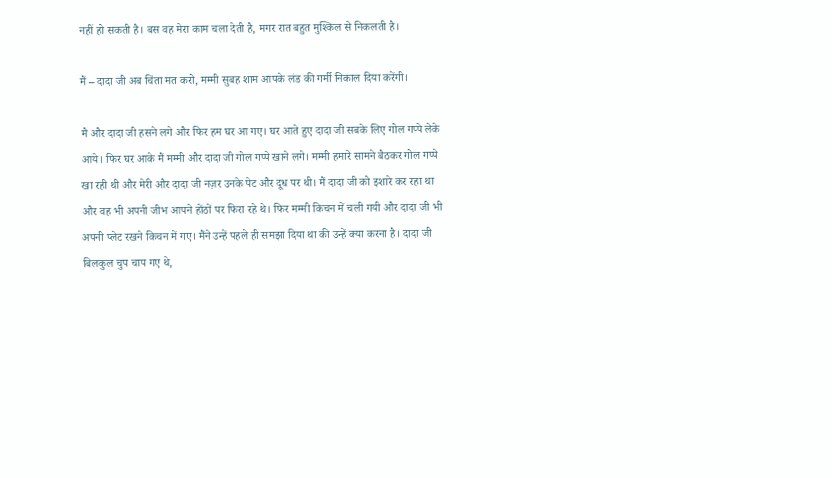नहीं हो सकती है। बस वह मेरा काम चला देती है, मगर रात बहुत मुश्किल से निकलती है।

मैं – दादा जी अब चिंता मत करो, मम्मी सुबह शाम आपके लंड की गर्मी निकाल दिया करेंगी।

मै और दादा जी हसने लगे और फिर हम घर आ गए। घर आते हुए दादा जी सबके लिए गोल गप्पे लेके आये। फिर घर आके मैं मम्मी और दादा जी गोल गप्पे खाने लगे। मम्मी हमारे सामने बैठकर गोल गप्पे खा रही थी और मेरी और दादा जी नज़र उनके पेट और दूध पर थी। मैं दादा जी को इशारे कर रहा था और वह भी अपनी जीभ आपने होंठों पर फिरा रहे थे। फिर मम्मी किचन में चली गयी और दादा जी भी अपनी प्लेट रखने किचन में गए। मैंने उन्हें पहले ही समझा दिया था की उन्हें क्या करना है। दादा जी बिलकुल चुप चाप गए थे,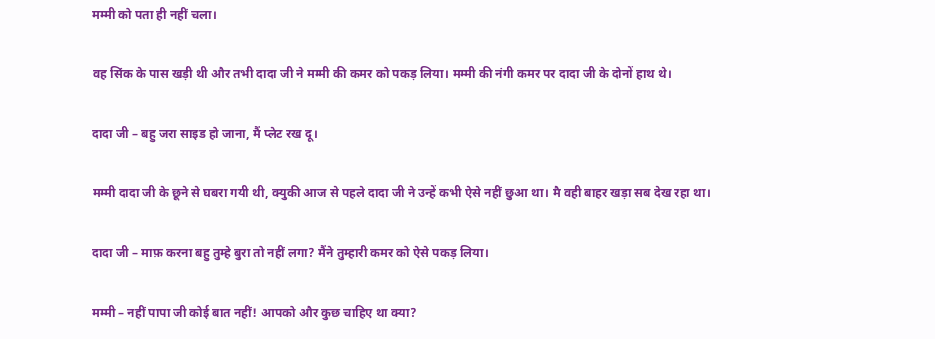मम्मी को पता ही नहीं चला।

वह सिंक के पास खड़ी थी और तभी दादा जी ने मम्मी की कमर को पकड़ लिया। मम्मी की नंगी कमर पर दादा जी के दोनों हाथ थे।

दादा जी – बहु जरा साइड हो जाना, मैं प्लेट रख दू।

मम्मी दादा जी के छूने से घबरा गयी थी, क्युकी आज से पहले दादा जी ने उन्हें कभी ऐसे नहीं छुआ था। मै वही बाहर खड़ा सब देख रहा था।

दादा जी – माफ़ करना बहु तुम्हे बुरा तो नहीं लगा? मैंने तुम्हारी कमर को ऐसे पकड़ लिया।

मम्मी – नहीं पापा जी कोई बात नहीं! आपको और कुछ चाहिए था क्या?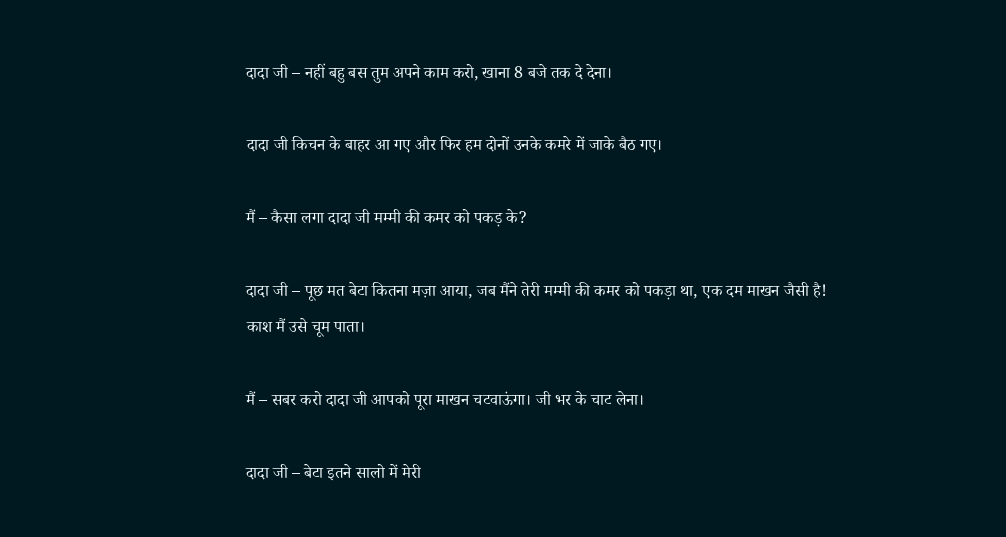दादा जी – नहीं बहु बस तुम अपने काम करो, खाना 8 बजे तक दे देना।

दादा जी किचन के बाहर आ गए और फिर हम दोनों उनके कमरे में जाके बैठ गए।

मैं – कैसा लगा दादा जी मम्मी की कमर को पकड़ के?

दादा जी – पूछ मत बेटा कितना मज़ा आया, जब मैंने तेरी मम्मी की कमर को पकड़ा था, एक दम माखन जैसी है! काश मैं उसे चूम पाता।

मैं – सबर करो दादा जी आपको पूरा माखन चटवाऊंगा। जी भर के चाट लेना।

दादा जी – बेटा इतने सालो में मेरी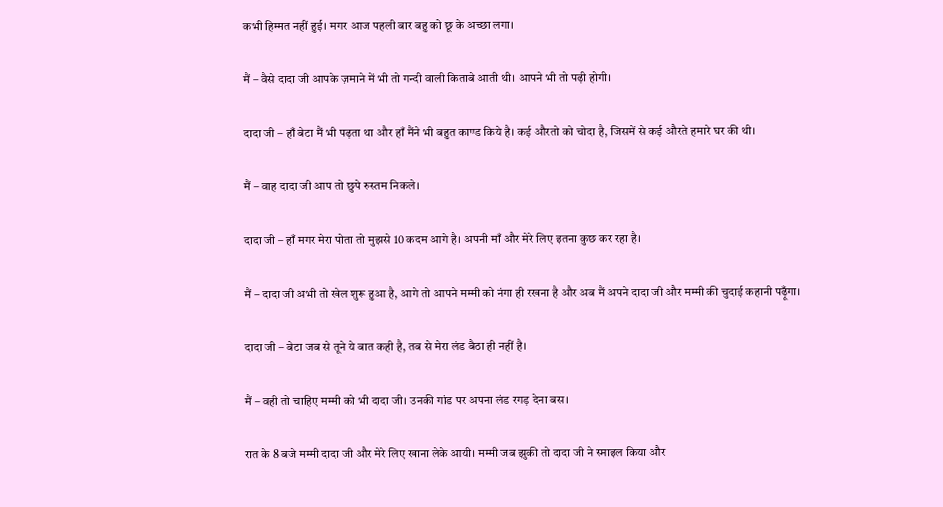कभी हिम्मत नहीं हुई। मगर आज पहली बार बहु को छू के अच्छा लगा।

मैं – वैसे दादा जी आपके ज़माने में भी तो गन्दी वाली किताबे आती थी। आपने भी तो पढ़ी होगी।

दादा जी – हाँ बेटा मैं भी पढ़ता था और हाँ मैंने भी बहुत काण्ड किये है। कई औरतो को चोदा है, जिसमें से कई औरते हमारे घर की थी।

मैं – वाह दादा जी आप तो छुपे रुस्तम निकले।

दादा जी – हाँ मगर मेरा पोता तो मुझसे 10 कदम आगे है। अपनी माँ और मेरे लिए इतना कुछ कर रहा है।

मैं – दादा जी अभी तो खेल शुरू हुआ है, आगे तो आपने मम्मी को नंगा ही रखना है और अब मैं अपने दादा जी और मम्मी की चुदाई कहानी पढ़ूँगा।

दादा जी – बेटा जब से तूने ये बात कही है, तब से मेरा लंड बैठा ही नहीं है।

मैं – वही तो चाहिए मम्मी को भी दादा जी। उनकी गांड पर अपना लंड रगड़ देना बस।

रात के 8 बजे मम्मी दादा जी और मेरे लिए खाना लेके आयी। मम्मी जब झुकी तो दादा जी ने स्माइल किया और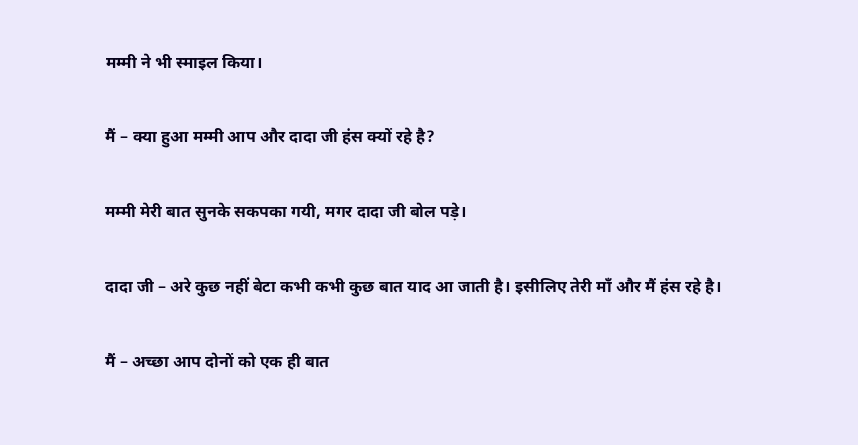मम्मी ने भी स्माइल किया।

मैं – क्या हुआ मम्मी आप और दादा जी हंस क्यों रहे है?

मम्मी मेरी बात सुनके सकपका गयी, मगर दादा जी बोल पड़े।

दादा जी – अरे कुछ नहीं बेटा कभी कभी कुछ बात याद आ जाती है। इसीलिए तेरी माँ और मैं हंस रहे है।

मैं – अच्छा आप दोनों को एक ही बात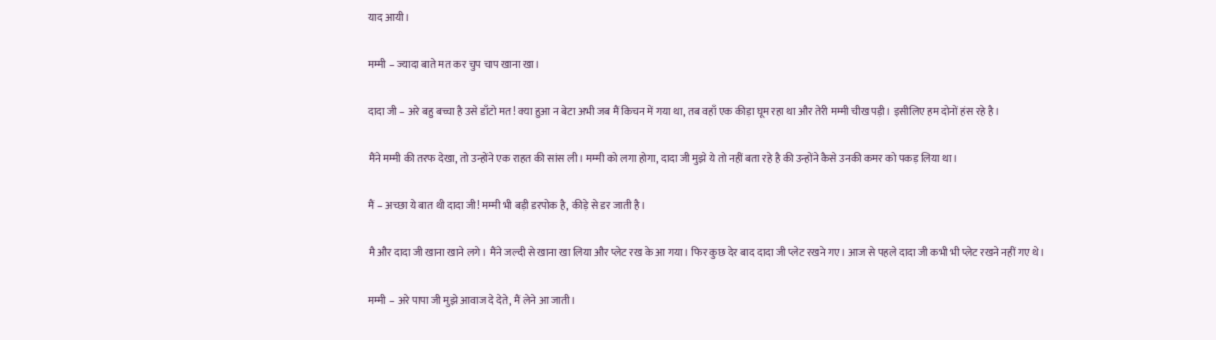याद आयी।

मम्मी – ज्यादा बाते मत कर चुप चाप खाना खा।

दादा जी – अरे बहु बच्चा है उसे डाँटो मत! क्या हुआ न बेटा अभी जब मैं किचन में गया था, तब वहाँ एक कीड़ा घूम रहा था और तेरी मम्मी चीख पड़ी। इसीलिए हम दोनों हंस रहे है।

मैंने मम्मी की तरफ देखा, तो उन्होंने एक राहत की सांस ली। मम्मी को लगा होगा, दादा जी मुझे ये तो नहीं बता रहे है की उन्होंने कैसे उनकी कमर को पकड़ लिया था।

मैं – अच्छा ये बात थी दादा जी! मम्मी भी बड़ी डरपोक है, कीड़े से डर जाती है।

मै और दादा जी खाना खाने लगे। मैंने जल्दी से खाना खा लिया और प्लेट रख के आ गया। फिर कुछ देर बाद दादा जी प्लेट रखने गए। आज से पहले दादा जी कभी भी प्लेट रखने नहीं गए थे।

मम्मी – अरे पापा जी मुझे आवाज दे देते, मैं लेने आ जाती।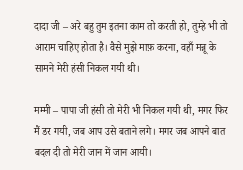दादा जी – अरे बहु तुम इतना काम तो करती हो, तुम्हे भी तो आराम चाहिए होता है। वैसे मुझे माफ़ करना, वहाँ मन्नू के सामने मेरी हंसी निकल गयी थी।

मम्मी – पापा जी हंसी तो मेरी भी निकल गयी थी, मगर फिर मैं डर गयी, जब आप उसे बताने लगे। मगर जब आपने बात बदल दी तो मेरी जान में जान आयी।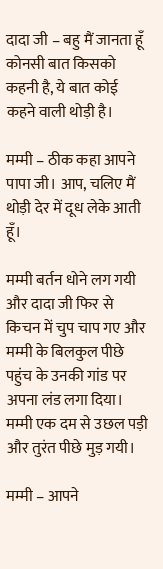दादा जी – बहु मैं जानता हूँ कोनसी बात किसको कहनी है, ये बात कोई कहने वाली थोड़ी है।

मम्मी – ठीक कहा आपने पापा जी। आप, चलिए मैं थोड़ी देर में दूध लेके आती हूँ।

मम्मी बर्तन धोने लग गयी और दादा जी फिर से किचन में चुप चाप गए और मम्मी के बिलकुल पीछे पहुंच के उनकी गांड पर अपना लंड लगा दिया। मम्मी एक दम से उछल पड़ी और तुरंत पीछे मुड़ गयी।

मम्मी – आपने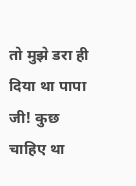तो मुझे डरा ही दिया था पापा जी! कुछ चाहिए था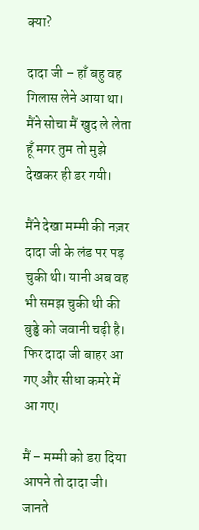क्या?

दादा जी – हाँ बहु वह गिलास लेने आया था। मैंने सोचा मैं खुद ले लेता हूँ मगर तुम तो मुझे देखकर ही डर गयी।

मैंने देखा मम्मी की नज़र दादा जी के लंड पर पड़ चुकी थी। यानी अब वह भी समझ चुकी थी की बुड्ढे को जवानी चढ़ी है। फिर दादा जी बाहर आ गए और सीधा कमरे में आ गए।

मैं – मम्मी को डरा दिया आपने तो दादा जी। जानते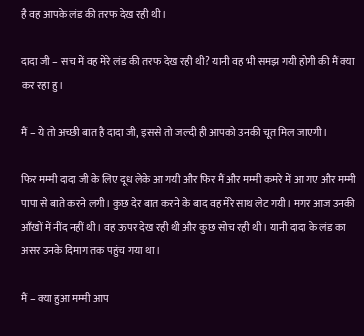है वह आपके लंड की तरफ देख रही थी।

दादा जी – सच में वह मेरे लंड की तरफ देख रही थी? यानी वह भी समझ गयी होगी की मैं क्या कर रहा हु।

मैं – ये तो अच्छी बात है दादा जी, इससे तो जल्दी ही आपको उनकी चूत मिल जाएगी।

फिर मम्मी दादा जी के लिए दूध लेके आ गयी और फिर मैं और मम्मी कमरे में आ गए और मम्मी पापा से बाते करने लगी। कुछ देर बात करने के बाद वह मेरे साथ लेट गयी। मगर आज उनकी आँखों में नींद नहीं थी। वह ऊपर देख रही थी और कुछ सोच रही थी। यानी दादा के लंड का असर उनके दिमाग तक पहुंच गया था।

मैं – क्या हुआ मम्मी आप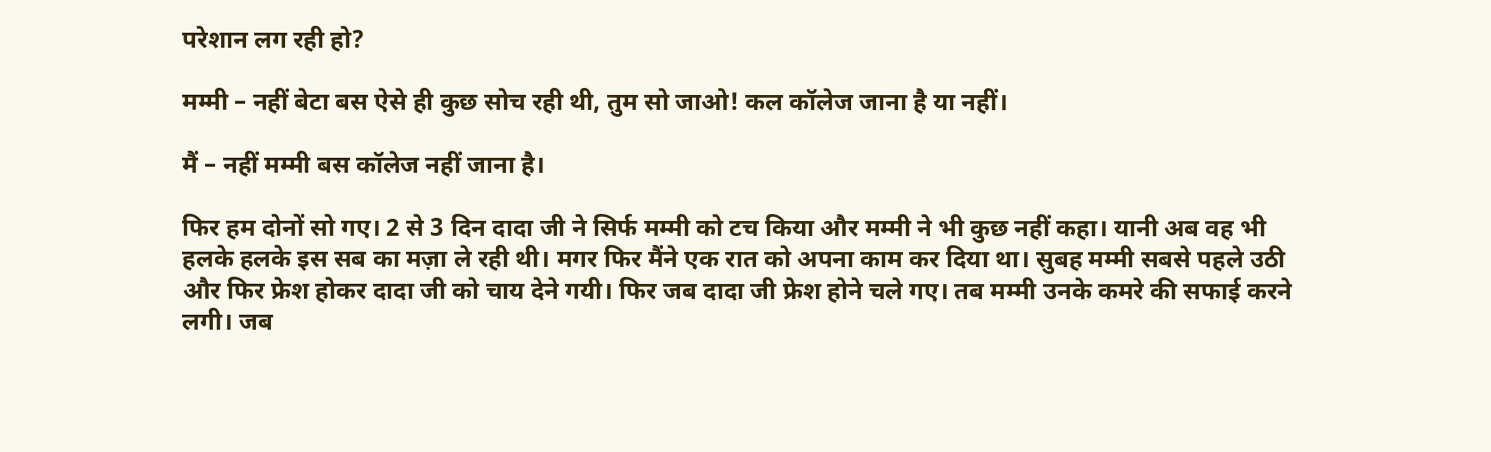परेशान लग रही हो?

मम्मी – नहीं बेटा बस ऐसे ही कुछ सोच रही थी, तुम सो जाओ! कल कॉलेज जाना है या नहीं।

मैं – नहीं मम्मी बस कॉलेज नहीं जाना है।

फिर हम दोनों सो गए। 2 से 3 दिन दादा जी ने सिर्फ मम्मी को टच किया और मम्मी ने भी कुछ नहीं कहा। यानी अब वह भी हलके हलके इस सब का मज़ा ले रही थी। मगर फिर मैंने एक रात को अपना काम कर दिया था। सुबह मम्मी सबसे पहले उठी और फिर फ्रेश होकर दादा जी को चाय देने गयी। फिर जब दादा जी फ्रेश होने चले गए। तब मम्मी उनके कमरे की सफाई करने लगी। जब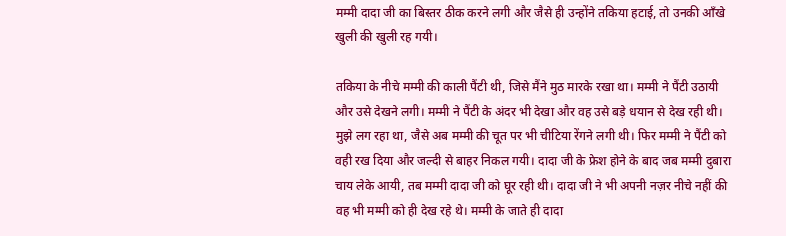मम्मी दादा जी का बिस्तर ठीक करने लगी और जैसे ही उन्होंने तकिया हटाई, तो उनकी आँखे खुली की खुली रह गयी।

तकिया के नीचे मम्मी की काली पैंटी थी, जिसे मैंने मुठ मारके रखा था। मम्मी ने पैंटी उठायी और उसे देखने लगी। मम्मी ने पैंटी के अंदर भी देखा और वह उसे बड़े धयान से देख रही थी। मुझे लग रहा था, जैसे अब मम्मी की चूत पर भी चीटिया रेंगने लगी थी। फिर मम्मी ने पैंटी को वही रख दिया और जल्दी से बाहर निकल गयी। दादा जी के फ्रेश होने के बाद जब मम्मी दुबारा चाय लेके आयी, तब मम्मी दादा जी को घूर रही थी। दादा जी ने भी अपनी नज़र नीचे नहीं की वह भी मम्मी को ही देख रहे थे। मम्मी के जाते ही दादा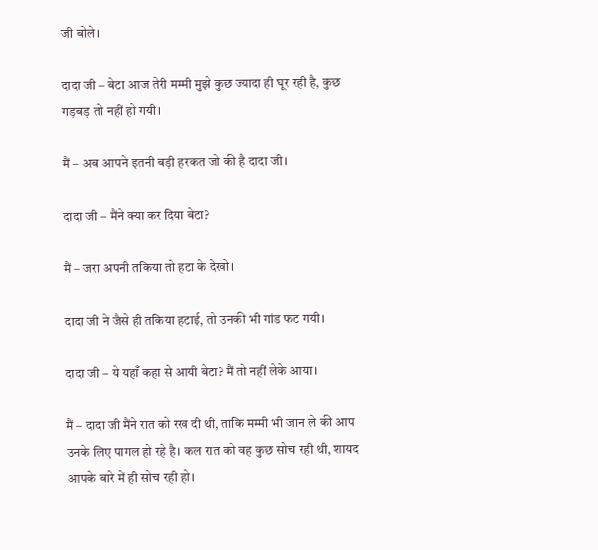जी बोले।

दादा जी – बेटा आज तेरी मम्मी मुझे कुछ ज्यादा ही घूर रही है, कुछ गड़बड़ तो नहीं हो गयी।

मैं – अब आपने इतनी बड़ी हरकत जो की है दादा जी।

दादा जी – मैंने क्या कर दिया बेटा?

मैं – जरा अपनी तकिया तो हटा के देखो।

दादा जी ने जैसे ही तकिया हटाई, तो उनकी भी गांड फट गयी।

दादा जी – ये यहाँ कहा से आयी बेटा? मैं तो नहीं लेके आया।

मैं – दादा जी मैंने रात को रख दी थी, ताकि मम्मी भी जान ले की आप उनके लिए पागल हो रहे है। कल रात को वह कुछ सोच रही थी, शायद आपके बारे में ही सोच रही हो।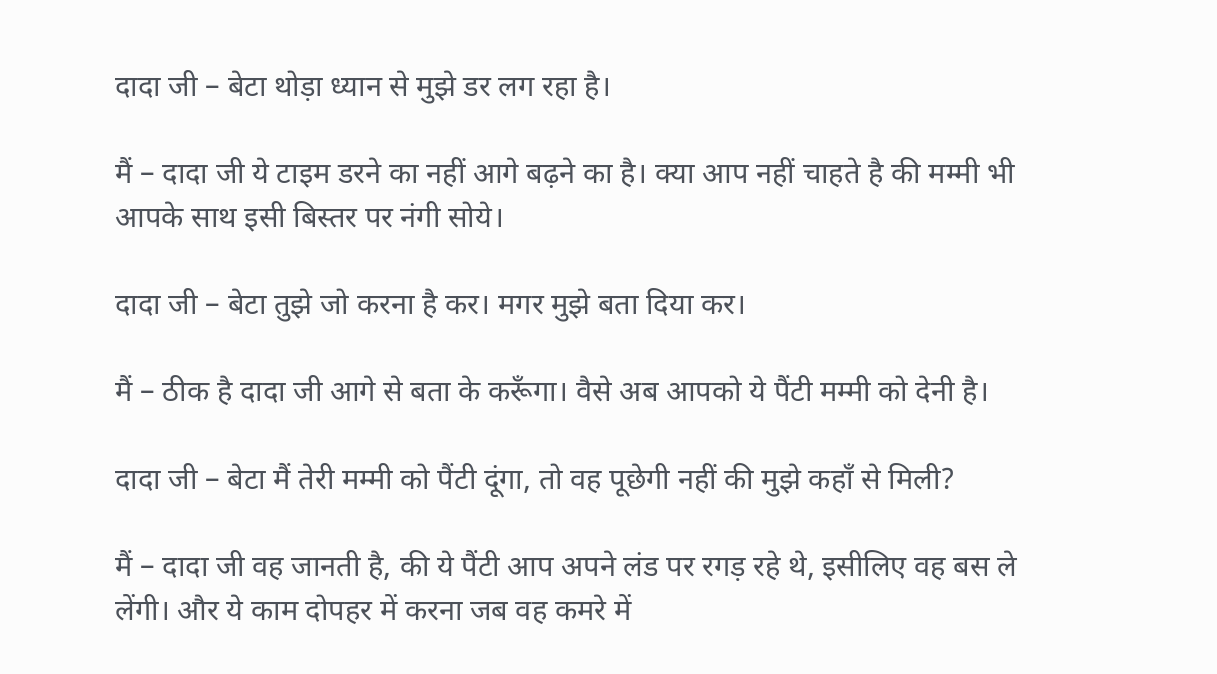दादा जी – बेटा थोड़ा ध्यान से मुझे डर लग रहा है।

मैं – दादा जी ये टाइम डरने का नहीं आगे बढ़ने का है। क्या आप नहीं चाहते है की मम्मी भी आपके साथ इसी बिस्तर पर नंगी सोये।

दादा जी – बेटा तुझे जो करना है कर। मगर मुझे बता दिया कर।

मैं – ठीक है दादा जी आगे से बता के करूँगा। वैसे अब आपको ये पैंटी मम्मी को देनी है।

दादा जी – बेटा मैं तेरी मम्मी को पैंटी दूंगा, तो वह पूछेगी नहीं की मुझे कहाँ से मिली?

मैं – दादा जी वह जानती है, की ये पैंटी आप अपने लंड पर रगड़ रहे थे, इसीलिए वह बस ले लेंगी। और ये काम दोपहर में करना जब वह कमरे में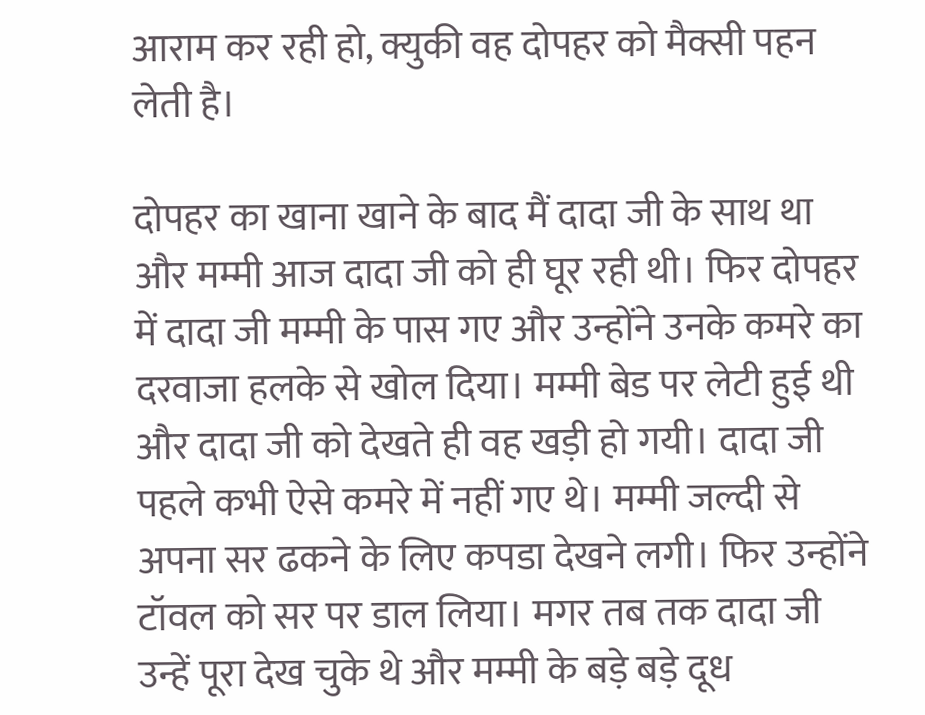आराम कर रही हो, क्युकी वह दोपहर को मैक्सी पहन लेती है।

दोपहर का खाना खाने के बाद मैं दादा जी के साथ था और मम्मी आज दादा जी को ही घूर रही थी। फिर दोपहर में दादा जी मम्मी के पास गए और उन्होंने उनके कमरे का दरवाजा हलके से खोल दिया। मम्मी बेड पर लेटी हुई थी और दादा जी को देखते ही वह खड़ी हो गयी। दादा जी पहले कभी ऐसे कमरे में नहीं गए थे। मम्मी जल्दी से अपना सर ढकने के लिए कपडा देखने लगी। फिर उन्होंने टॉवल को सर पर डाल लिया। मगर तब तक दादा जी उन्हें पूरा देख चुके थे और मम्मी के बड़े बड़े दूध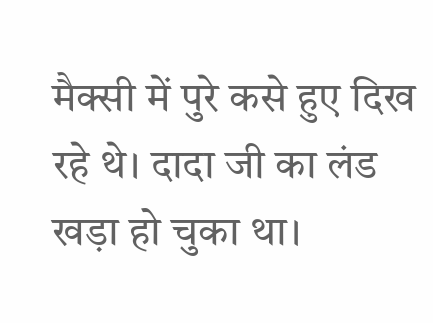मैक्सी में पुरे कसे हुए दिख रहे थे। दादा जी का लंड खड़ा हो चुका था।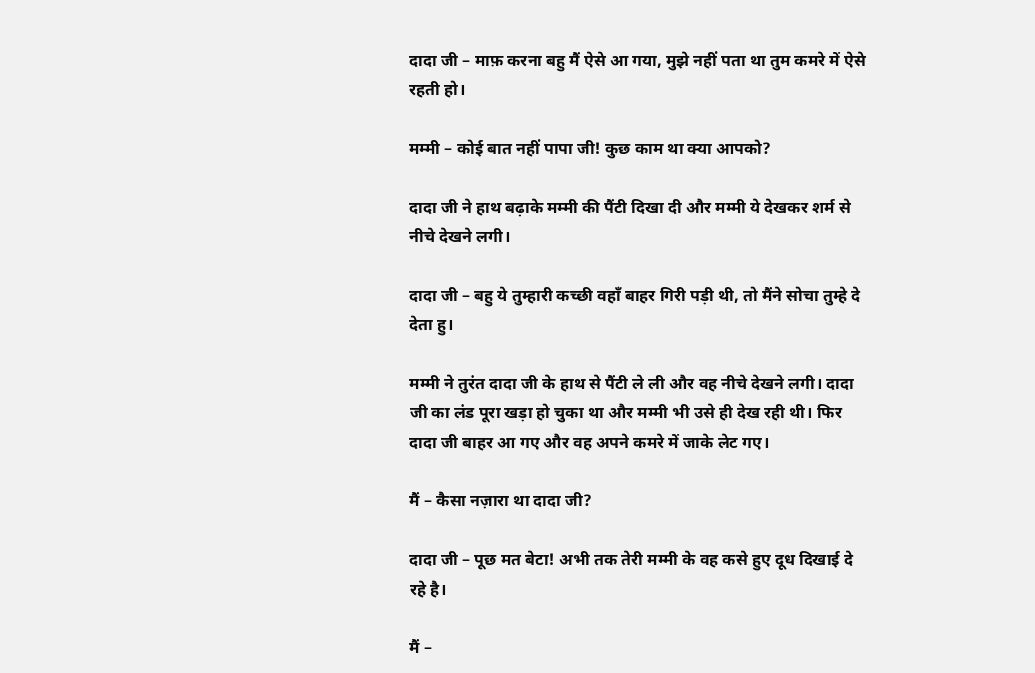दादा जी – माफ़ करना बहु मैं ऐसे आ गया, मुझे नहीं पता था तुम कमरे में ऐसे रहती हो।

मम्मी – कोई बात नहीं पापा जी! कुछ काम था क्या आपको?

दादा जी ने हाथ बढ़ाके मम्मी की पैंटी दिखा दी और मम्मी ये देखकर शर्म से नीचे देखने लगी।

दादा जी – बहु ये तुम्हारी कच्छी वहाँ बाहर गिरी पड़ी थी, तो मैंने सोचा तुम्हे दे देता हु।

मम्मी ने तुरंत दादा जी के हाथ से पैंटी ले ली और वह नीचे देखने लगी। दादा जी का लंड पूरा खड़ा हो चुका था और मम्मी भी उसे ही देख रही थी। फिर दादा जी बाहर आ गए और वह अपने कमरे में जाके लेट गए।

मैं – कैसा नज़ारा था दादा जी?

दादा जी – पूछ मत बेटा! अभी तक तेरी मम्मी के वह कसे हुए दूध दिखाई दे रहे है।

मैं –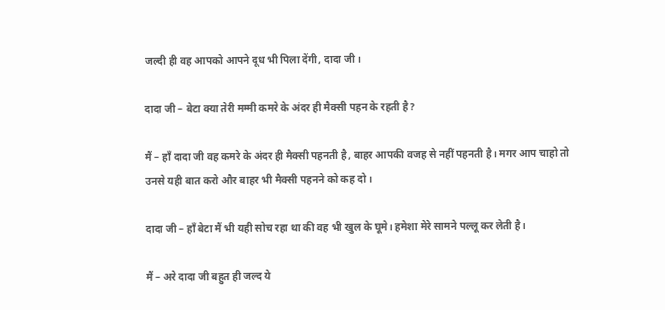जल्दी ही वह आपको आपने दूध भी पिला देंगी, दादा जी।

दादा जी – बेटा क्या तेरी मम्मी कमरे के अंदर ही मैक्सी पहन के रहती है?

मैं – हाँ दादा जी वह कमरे के अंदर ही मैक्सी पहनती है, बाहर आपकी वजह से नहीं पहनती है। मगर आप चाहो तो उनसे यही बात करो और बाहर भी मैक्सी पहनने को कह दो।

दादा जी – हाँ बेटा मैं भी यही सोच रहा था की वह भी खुल के घूमे। हमेशा मेरे सामने पल्लू कर लेती है।

मैं – अरे दादा जी बहुत ही जल्द ये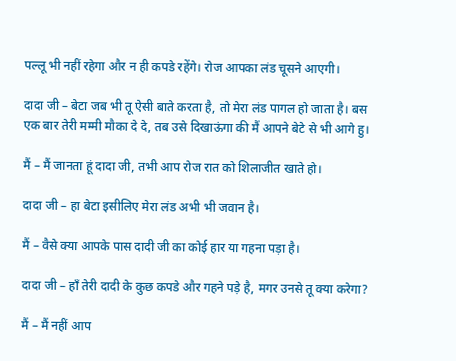पल्लू भी नहीं रहेगा और न ही कपडे रहेंगे। रोज आपका लंड चूसने आएगी।

दादा जी – बेटा जब भी तू ऐसी बाते करता है, तो मेरा लंड पागल हो जाता है। बस एक बार तेरी मम्मी मौका दे दे, तब उसे दिखाऊंगा की मैं आपने बेटे से भी आगे हु।

मैं – मैं जानता हूं दादा जी, तभी आप रोज रात को शिलाजीत खाते हो।

दादा जी – हा बेटा इसीलिए मेरा लंड अभी भी जवान है।

मैं – वैसे क्या आपके पास दादी जी का कोई हार या गहना पड़ा है।

दादा जी – हाँ तेरी दादी के कुछ कपडे और गहने पड़े है, मगर उनसे तू क्या करेगा?

मैं – मैं नहीं आप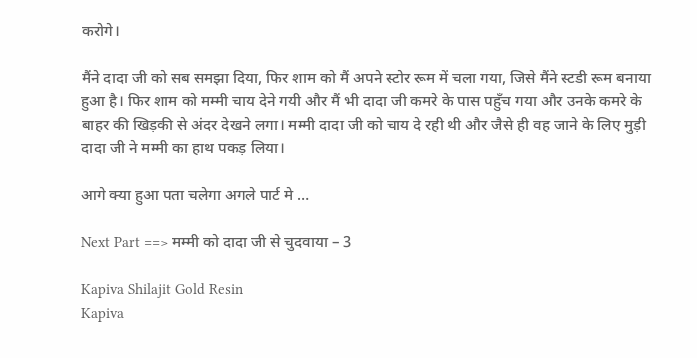करोगे।

मैंने दादा जी को सब समझा दिया, फिर शाम को मैं अपने स्टोर रूम में चला गया, जिसे मैंने स्टडी रूम बनाया हुआ है। फिर शाम को मम्मी चाय देने गयी और मैं भी दादा जी कमरे के पास पहुँच गया और उनके कमरे के बाहर की खिड़की से अंदर देखने लगा। मम्मी दादा जी को चाय दे रही थी और जैसे ही वह जाने के लिए मुड़ी दादा जी ने मम्मी का हाथ पकड़ लिया।

आगे क्या हुआ पता चलेगा अगले पार्ट मे …

Next Part ==> मम्मी को दादा जी से चुदवाया – 3

Kapiva Shilajit Gold Resin
Kapiva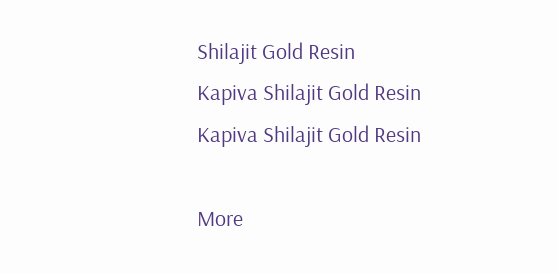Shilajit Gold Resin
Kapiva Shilajit Gold Resin
Kapiva Shilajit Gold Resin

More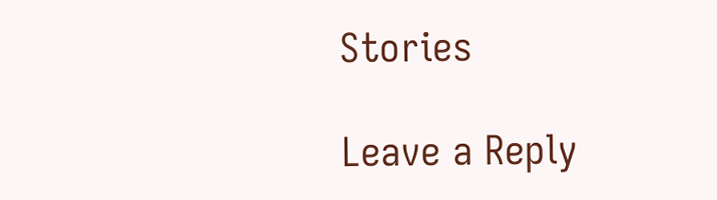Stories

Leave a Reply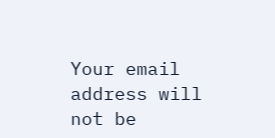Your email address will not be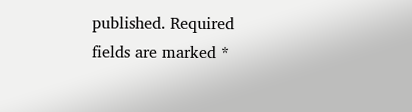published. Required fields are marked *